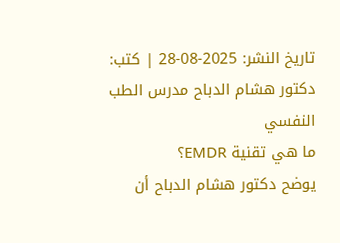تاريخ النشر: 2025-08-28 | كتب: دكتور هشام الدباح مدرس الطب النفسي
ما هي تقنية EMDR؟
يوضح دكتور هشام الدباح أن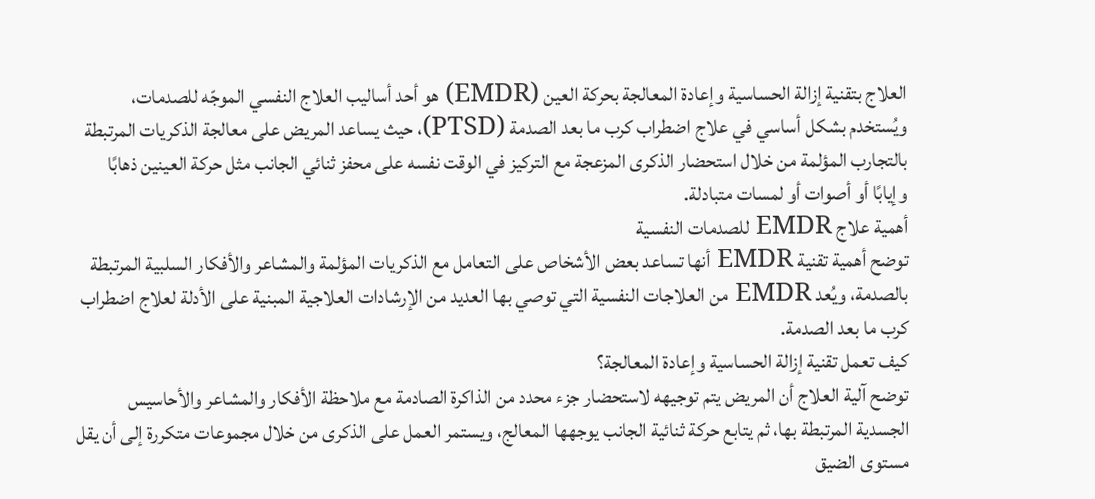العلاج بتقنية إزالة الحساسية وإعادة المعالجة بحركة العين (EMDR) هو أحد أساليب العلاج النفسي الموجّه للصدمات، ويُستخدم بشكل أساسي في علاج اضطراب كرب ما بعد الصدمة (PTSD)، حيث يساعد المريض على معالجة الذكريات المرتبطة بالتجارب المؤلمة من خلال استحضار الذكرى المزعجة مع التركيز في الوقت نفسه على محفز ثنائي الجانب مثل حركة العينين ذهابًا وإيابًا أو أصوات أو لمسات متبادلة.
أهمية علاج EMDR للصدمات النفسية
توضح أهمية تقنية EMDR أنها تساعد بعض الأشخاص على التعامل مع الذكريات المؤلمة والمشاعر والأفكار السلبية المرتبطة بالصدمة، ويُعد EMDR من العلاجات النفسية التي توصي بها العديد من الإرشادات العلاجية المبنية على الأدلة لعلاج اضطراب كرب ما بعد الصدمة.
كيف تعمل تقنية إزالة الحساسية وإعادة المعالجة؟
توضح آلية العلاج أن المريض يتم توجيهه لاستحضار جزء محدد من الذاكرة الصادمة مع ملاحظة الأفكار والمشاعر والأحاسيس الجسدية المرتبطة بها، ثم يتابع حركة ثنائية الجانب يوجهها المعالج، ويستمر العمل على الذكرى من خلال مجموعات متكررة إلى أن يقل مستوى الضيق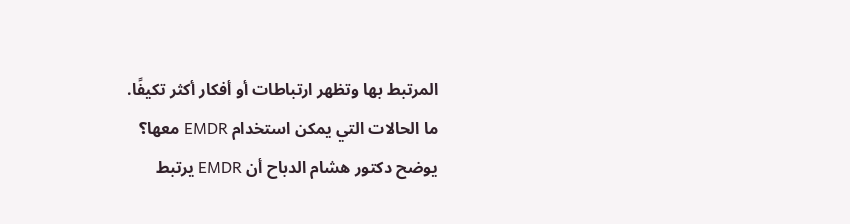المرتبط بها وتظهر ارتباطات أو أفكار أكثر تكيفًا.
ما الحالات التي يمكن استخدام EMDR معها؟
يوضح دكتور هشام الدباح أن EMDR يرتبط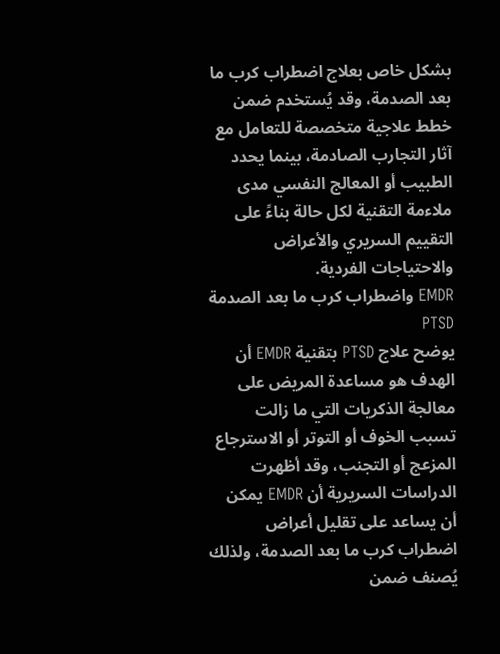بشكل خاص بعلاج اضطراب كرب ما بعد الصدمة، وقد يُستخدم ضمن خطط علاجية متخصصة للتعامل مع آثار التجارب الصادمة، بينما يحدد الطبيب أو المعالج النفسي مدى ملاءمة التقنية لكل حالة بناءً على التقييم السريري والأعراض والاحتياجات الفردية.
EMDR واضطراب كرب ما بعد الصدمة PTSD
يوضح علاج PTSD بتقنية EMDR أن الهدف هو مساعدة المريض على معالجة الذكريات التي ما زالت تسبب الخوف أو التوتر أو الاسترجاع المزعج أو التجنب، وقد أظهرت الدراسات السريرية أن EMDR يمكن أن يساعد على تقليل أعراض اضطراب كرب ما بعد الصدمة، ولذلك يُصنف ضمن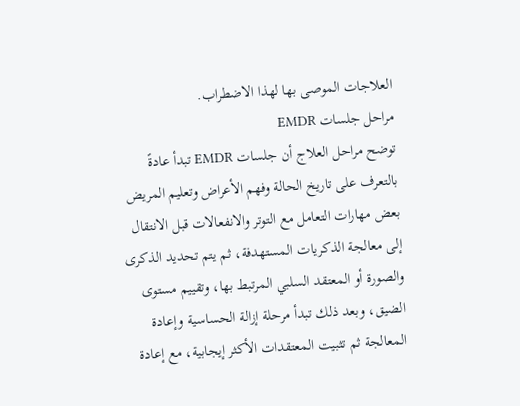العلاجات الموصى بها لهذا الاضطراب.
مراحل جلسات EMDR
توضح مراحل العلاج أن جلسات EMDR تبدأ عادةً بالتعرف على تاريخ الحالة وفهم الأعراض وتعليم المريض بعض مهارات التعامل مع التوتر والانفعالات قبل الانتقال إلى معالجة الذكريات المستهدفة، ثم يتم تحديد الذكرى والصورة أو المعتقد السلبي المرتبط بها، وتقييم مستوى الضيق، وبعد ذلك تبدأ مرحلة إزالة الحساسية وإعادة المعالجة ثم تثبيت المعتقدات الأكثر إيجابية، مع إعادة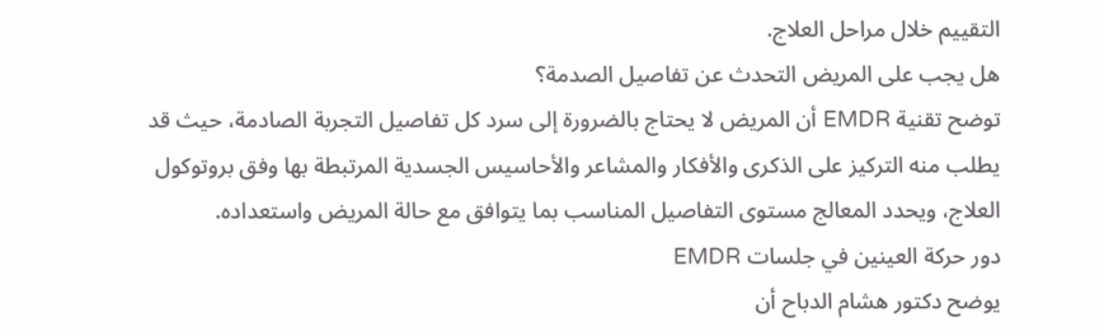التقييم خلال مراحل العلاج.
هل يجب على المريض التحدث عن تفاصيل الصدمة؟
توضح تقنية EMDR أن المريض لا يحتاج بالضرورة إلى سرد كل تفاصيل التجربة الصادمة، حيث قد يطلب منه التركيز على الذكرى والأفكار والمشاعر والأحاسيس الجسدية المرتبطة بها وفق بروتوكول العلاج، ويحدد المعالج مستوى التفاصيل المناسب بما يتوافق مع حالة المريض واستعداده.
دور حركة العينين في جلسات EMDR
يوضح دكتور هشام الدباح أن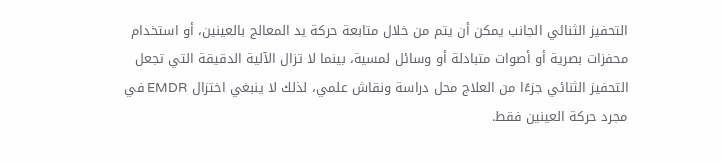التحفيز الثنائي الجانب يمكن أن يتم من خلال متابعة حركة يد المعالج بالعينين، أو استخدام محفزات بصرية أو أصوات متبادلة أو وسائل لمسية، بينما لا تزال الآلية الدقيقة التي تجعل التحفيز الثنائي جزءًا من العلاج محل دراسة ونقاش علمي، لذلك لا ينبغي اختزال EMDR في مجرد حركة العينين فقط.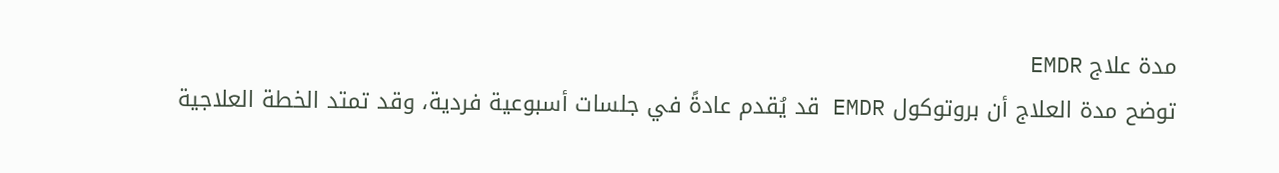مدة علاج EMDR
توضح مدة العلاج أن بروتوكول EMDR قد يُقدم عادةً في جلسات أسبوعية فردية، وقد تمتد الخطة العلاجية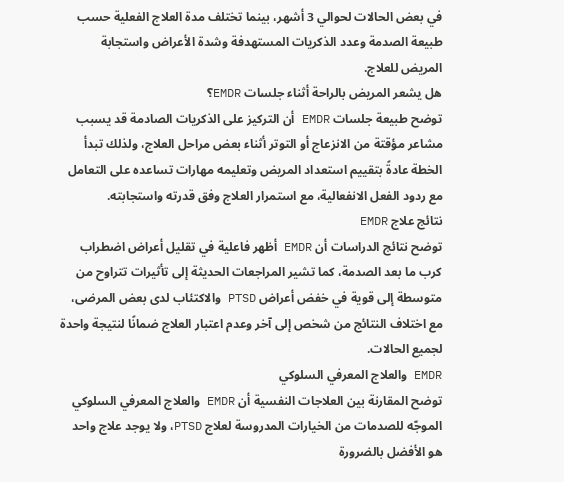في بعض الحالات لحوالي 3 أشهر، بينما تختلف مدة العلاج الفعلية حسب طبيعة الصدمة وعدد الذكريات المستهدفة وشدة الأعراض واستجابة المريض للعلاج.
هل يشعر المريض بالراحة أثناء جلسات EMDR؟
توضح طبيعة جلسات EMDR أن التركيز على الذكريات الصادمة قد يسبب مشاعر مؤقتة من الانزعاج أو التوتر أثناء بعض مراحل العلاج، ولذلك تبدأ الخطة عادةً بتقييم استعداد المريض وتعليمه مهارات تساعده على التعامل مع ردود الفعل الانفعالية، مع استمرار العلاج وفق قدرته واستجابته.
نتائج علاج EMDR
توضح نتائج الدراسات أن EMDR أظهر فاعلية في تقليل أعراض اضطراب كرب ما بعد الصدمة، كما تشير المراجعات الحديثة إلى تأثيرات تتراوح من متوسطة إلى قوية في خفض أعراض PTSD والاكتئاب لدى بعض المرضى، مع اختلاف النتائج من شخص إلى آخر وعدم اعتبار العلاج ضمانًا لنتيجة واحدة لجميع الحالات.
EMDR والعلاج المعرفي السلوكي
توضح المقارنة بين العلاجات النفسية أن EMDR والعلاج المعرفي السلوكي الموجّه للصدمات من الخيارات المدروسة لعلاج PTSD، ولا يوجد علاج واحد هو الأفضل بالضرورة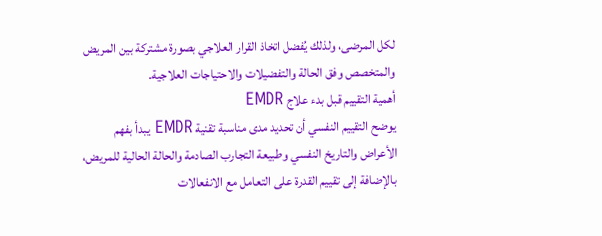لكل المرضى، ولذلك يُفضل اتخاذ القرار العلاجي بصورة مشتركة بين المريض والمتخصص وفق الحالة والتفضيلات والاحتياجات العلاجية.
أهمية التقييم قبل بدء علاج EMDR
يوضح التقييم النفسي أن تحديد مدى مناسبة تقنية EMDR يبدأ بفهم الأعراض والتاريخ النفسي وطبيعة التجارب الصادمة والحالة الحالية للمريض، بالإضافة إلى تقييم القدرة على التعامل مع الانفعالات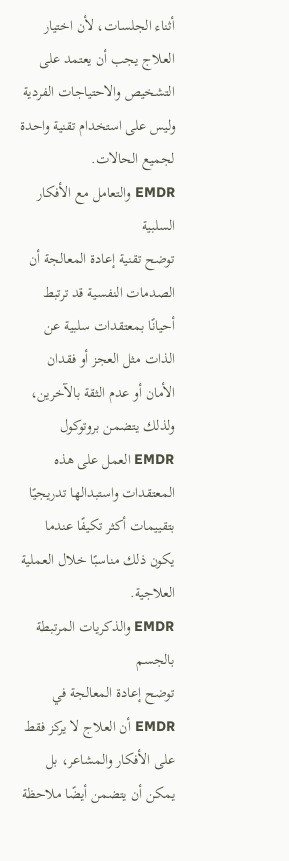أثناء الجلسات، لأن اختيار العلاج يجب أن يعتمد على التشخيص والاحتياجات الفردية وليس على استخدام تقنية واحدة لجميع الحالات.
EMDR والتعامل مع الأفكار السلبية
توضح تقنية إعادة المعالجة أن الصدمات النفسية قد ترتبط أحيانًا بمعتقدات سلبية عن الذات مثل العجز أو فقدان الأمان أو عدم الثقة بالآخرين، ولذلك يتضمن بروتوكول EMDR العمل على هذه المعتقدات واستبدالها تدريجيًا بتقييمات أكثر تكيفًا عندما يكون ذلك مناسبًا خلال العملية العلاجية.
EMDR والذكريات المرتبطة بالجسم
توضح إعادة المعالجة في EMDR أن العلاج لا يركز فقط على الأفكار والمشاعر، بل يمكن أن يتضمن أيضًا ملاحظة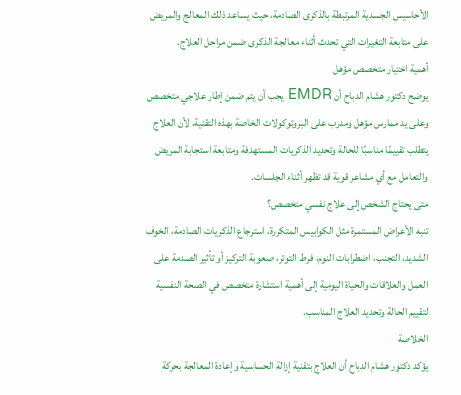الأحاسيس الجسدية المرتبطة بالذكرى الصادمة، حيث يساعد ذلك المعالج والمريض على متابعة التغيرات التي تحدث أثناء معالجة الذكرى ضمن مراحل العلاج.
أهمية اختيار متخصص مؤهل
يوضح دكتور هشام الدباح أن EMDR يجب أن يتم ضمن إطار علاجي متخصص وعلى يد ممارس مؤهل ومدرب على البروتوكولات الخاصة بهذه التقنية، لأن العلاج يتطلب تقييمًا مناسبًا للحالة وتحديد الذكريات المستهدفة ومتابعة استجابة المريض والتعامل مع أي مشاعر قوية قد تظهر أثناء الجلسات.
متى يحتاج الشخص إلى علاج نفسي متخصص؟
تنبه الأعراض المستمرة مثل الكوابيس المتكررة، استرجاع الذكريات الصادمة، الخوف الشديد، التجنب، اضطرابات النوم، فرط التوتر، صعوبة التركيز أو تأثير الصدمة على العمل والعلاقات والحياة اليومية إلى أهمية استشارة متخصص في الصحة النفسية لتقييم الحالة وتحديد العلاج المناسب.
الخلاصة
يؤكد دكتور هشام الدباح أن العلاج بتقنية إزالة الحساسية وإعادة المعالجة بحركة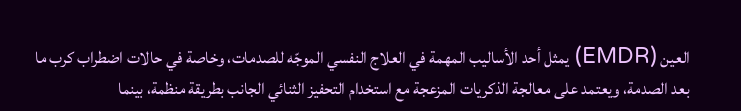العين (EMDR) يمثل أحد الأساليب المهمة في العلاج النفسي الموجّه للصدمات، وخاصة في حالات اضطراب كرب ما بعد الصدمة، ويعتمد على معالجة الذكريات المزعجة مع استخدام التحفيز الثنائي الجانب بطريقة منظمة، بينما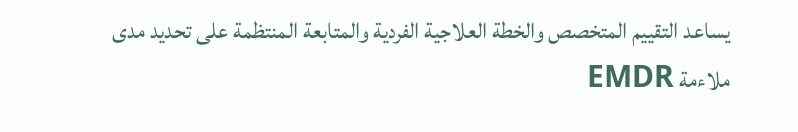يساعد التقييم المتخصص والخطة العلاجية الفردية والمتابعة المنتظمة على تحديد مدى ملاءمة EMDR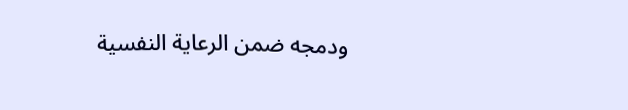ودمجه ضمن الرعاية النفسية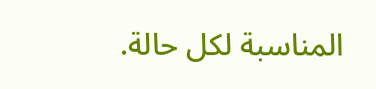المناسبة لكل حالة.